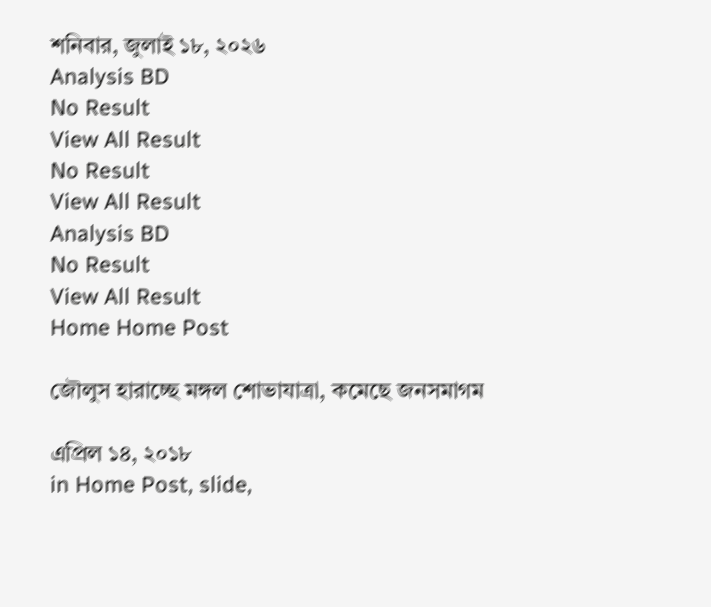শনিবার, জুলাই ১৮, ২০২৬
Analysis BD
No Result
View All Result
No Result
View All Result
Analysis BD
No Result
View All Result
Home Home Post

জৌলুস হারাচ্ছে মঙ্গল শোভাযাত্রা, কমেছে জনসমাগম

এপ্রিল ১৪, ২০১৮
in Home Post, slide,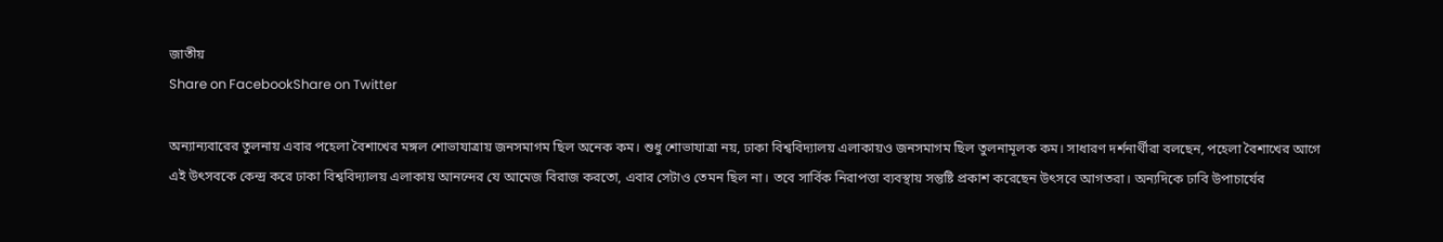জাতীয়
Share on FacebookShare on Twitter

অন্যান্যবারের তুলনায় এবার পহেলা বৈশাখের মঙ্গল শোভাযাত্রায় জনসমাগম ছিল অনেক কম। শুধু শোভাযাত্রা নয়, ঢাকা বিশ্ববিদ্যালয় এলাকায়ও জনসমাগম ছিল তুলনামূলক কম। সাধারণ দর্শনার্থীরা বলছেন, পহেলা বৈশাখের আগে এই উৎসবকে কেন্দ্র করে ঢাকা বিশ্ববিদ্যালয় এলাকায় আনন্দের যে আমেজ বিরাজ করতো, এবার সেটাও তেমন ছিল না। তবে সার্বিক নিরাপত্তা ব্যবস্থায় সন্তুষ্টি প্রকাশ করেছেন উৎসবে আগতরা। অন্যদিকে ঢাবি উপাচার্যের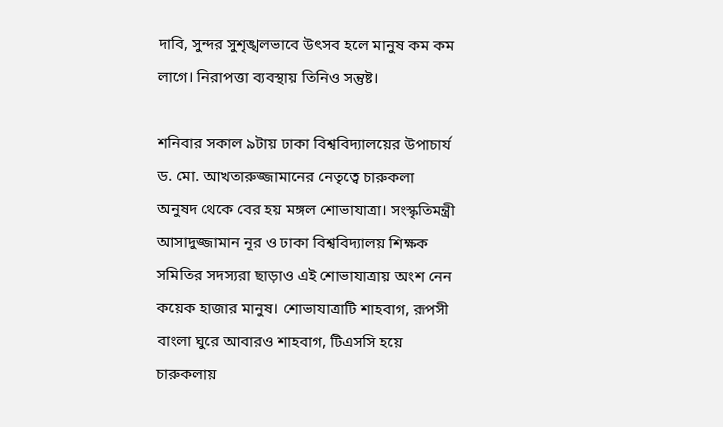দাবি, সুন্দর সুশৃঙ্খলভাবে উৎসব হলে মানুষ কম কম লাগে। নিরাপত্তা ব্যবস্থায় তিনিও সন্তুষ্ট।

শনিবার সকাল ৯টায় ঢাকা বিশ্ববিদ্যালয়ের উপাচার্য ড. মো. আখতারুজ্জামানের নেতৃত্বে চারুকলা অনুষদ থেকে বের হয় মঙ্গল শোভাযাত্রা। সংস্কৃতিমন্ত্রী আসাদুজ্জামান নূর ও ঢাকা বিশ্ববিদ্যালয় শিক্ষক সমিতির সদস্যরা ছাড়াও এই শোভাযাত্রায় অংশ নেন কয়েক হাজার মানুষ। শোভাযাত্রাটি শাহবাগ, রূপসী বাংলা ঘুরে আবারও শাহবাগ, টিএসসি হয়ে চারুকলায়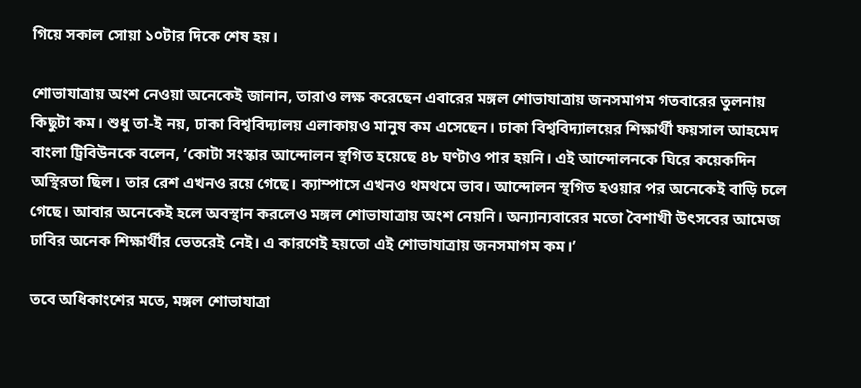গিয়ে সকাল সোয়া ১০টার দিকে শেষ হয়।

শোভাযাত্রায় অংশ নেওয়া অনেকেই জানান, তারাও লক্ষ করেছেন এবারের মঙ্গল শোভাযাত্রায় জনসমাগম গতবারের তুলনায় কিছুটা কম। শুধু তা-ই নয়, ঢাকা বিশ্ববিদ্যালয় এলাকায়ও মানুষ কম এসেছেন। ঢাকা বিশ্ববিদ্যালয়ের শিক্ষার্থী ফয়সাল আহমেদ বাংলা ট্রিবিউনকে বলেন, ‘কোটা সংস্কার আন্দোলন স্থগিত হয়েছে ৪৮ ঘণ্টাও পার হয়নি। এই আন্দোলনকে ঘিরে কয়েকদিন অস্থিরতা ছিল। তার রেশ এখনও রয়ে গেছে। ক্যাম্পাসে এখনও থমথমে ভাব। আন্দোলন স্থগিত হওয়ার পর অনেকেই বাড়ি চলে গেছে। আবার অনেকেই হলে অবস্থান করলেও মঙ্গল শোভাযাত্রায় অংশ নেয়নি। অন্যান্যবারের মতো বৈশাখী উৎসবের আমেজ ঢাবির অনেক শিক্ষার্থীর ভেতরেই নেই। এ কারণেই হয়তো এই শোভাযাত্রায় জনসমাগম কম।’

তবে অধিকাংশের মতে, মঙ্গল শোভাযাত্রা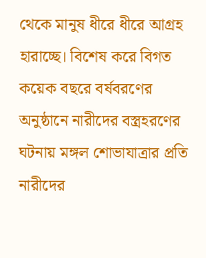থেকে মানুষ ধীরে ধীরে আগ্রহ হারাচ্ছে। বিশেষ করে বিগত কয়েক বছরে বর্ষবরণের অনুষ্ঠানে নারীদের বস্ত্রহরণের ঘটনায় মঙ্গল শোভাযাত্রার প্রতি নারীদের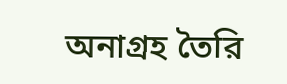অনাগ্রহ তৈরি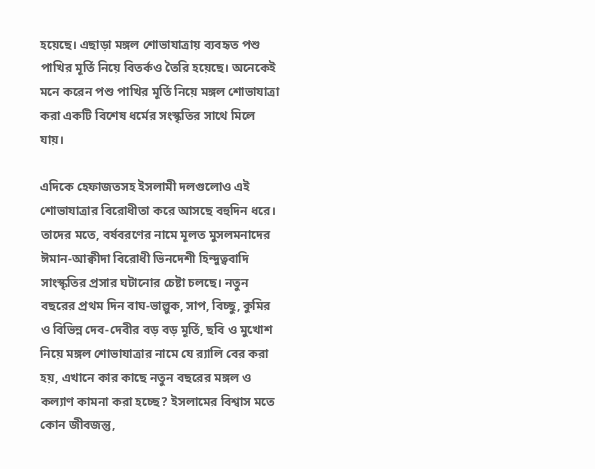হয়েছে। এছাড়া মঙ্গল শোভাযাত্রায় ব্যবহৃত পশু পাখির মূর্তি নিয়ে বিতর্কও তৈরি হয়েছে। অনেকেই মনে করেন পশু পাখির মূর্তি নিয়ে মঙ্গল শোভাযাত্রা করা একটি বিশেষ ধর্মের সংস্কৃতির সাথে মিলে যায়।

এদিকে হেফাজতসহ ইসলামী দলগুলোও এই শোভাযাত্রার বিরোধীতা করে আসছে বহুদিন ধরে। তাদের মতে, বর্ষবরণের নামে মূলত মুসলমনাদের ঈমান-আক্বীদা বিরোধী ভিনদেশী হিন্দুত্ববাদি সাংস্কৃতির প্রসার ঘটানোর চেষ্টা চলছে। নতুন বছরের প্রথম দিন বাঘ-ভাল্লুক, সাপ, বিচ্ছু, কুমির ও বিভিন্ন দেব-দেবীর বড় বড় মূর্তি, ছবি ও মুখোশ নিয়ে মঙ্গল শোভাযাত্রার নামে যে র‌্যালি বের করা হয়, এখানে কার কাছে নতুন বছরের মঙ্গল ও কল্যাণ কামনা করা হচ্ছে? ইসলামের বিশ্বাস মতে কোন জীবজন্তু,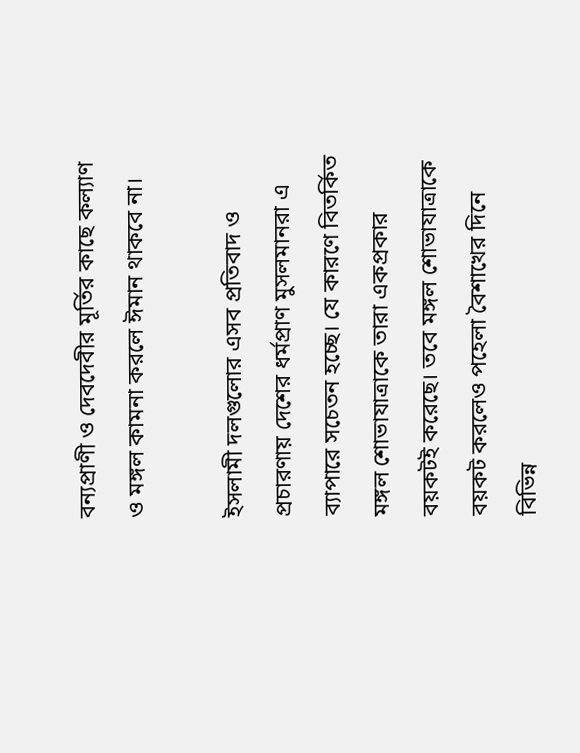বন্যপ্রাণী ও দেবদেবীর মূর্তির কাছে কল্যাণ ও মঙ্গল কামনা করলে ঈমান থাকবে না।

ইসলামী দলগুলোর এসব প্রতিবাদ ও প্রচারণায় দেশের ধর্মপ্রাণ মুসলমানরা এ ব্যাপারে সচেতন হচ্ছে। যে কারণে বিতর্কিত মঙ্গল শোভাযাত্রাকে তারা একপ্রকার বয়কটই করেছে। তবে মঙ্গল শোভাযাত্রাকে বয়কট করলেও পহেলা বৈশাখের দিনে বিভিন্ন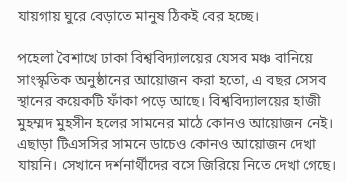যায়গায় ঘুরে বেড়াতে মানুষ ঠিকই বের হচ্ছে।

পহেলা বৈশাখে ঢাকা বিশ্ববিদ্যালয়ের যেসব মঞ্চ বানিয়ে সাংস্কৃতিক অনুষ্ঠানের আয়োজন করা হতো, এ বছর সেসব স্থানের কয়েকটি ফাঁকা পড়ে আছে। বিশ্ববিদ্যালয়ের হাজী মুহম্মদ মুহসীন হলের সামনের মাঠে কোনও আয়োজন নেই। এছাড়া টিএসসির সামনে ডাচেও কোনও আয়োজন দেখা যায়নি। সেখানে দর্শনার্থীদের বসে জিরিয়ে নিতে দেখা গেছে।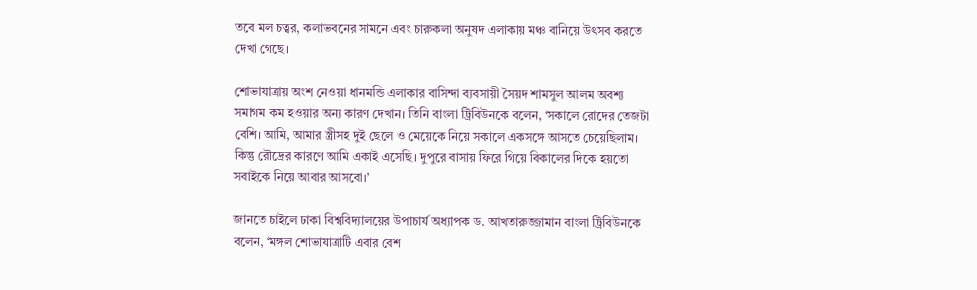তবে মল চত্বর, কলাভবনের সামনে এবং চারুকলা অনুষদ এলাকায় মঞ্চ বানিয়ে উৎসব করতে দেখা গেছে।

শোভাযাত্রায় অংশ নেওয়া ধানমন্ডি এলাকার বাসিন্দা ব্যবসায়ী সৈয়দ শামসুল আলম অবশ্য সমাগম কম হওয়ার অন্য কারণ দেখান। তিনি বাংলা ট্রিবিউনকে বলেন, ‘সকালে রোদের তেজটা বেশি। আমি, আমার স্ত্রীসহ দুই ছেলে ও মেয়েকে নিয়ে সকালে একসঙ্গে আসতে চেয়েছিলাম। কিন্তু রৌদ্রের কারণে আমি একাই এসেছি। দুপুরে বাসায় ফিরে গিয়ে বিকালের দিকে হয়তো সবাইকে নিয়ে আবার আসবো।’

জানতে চাইলে ঢাকা বিশ্ববিদ্যালয়ের উপাচার্য অধ্যাপক ড. আখতারুজ্জামান বাংলা ট্রিবিউনকে বলেন, ‘মঙ্গল শোভাযাত্রাটি এবার বেশ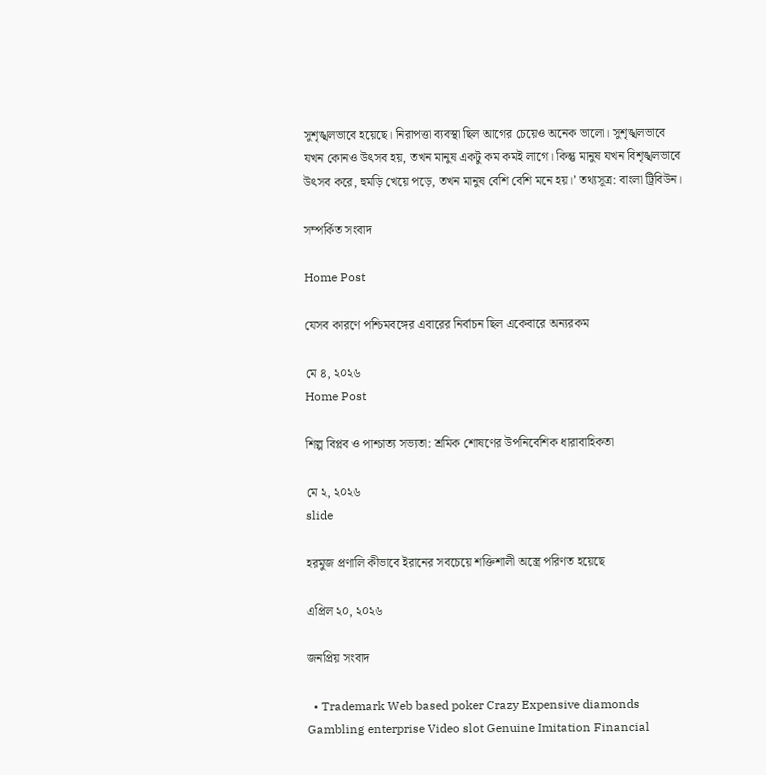সুশৃঙ্খলভাবে হয়েছে। নিরাপত্তা ব্যবস্থা ছিল আগের চেয়েও অনেক ভালো। সুশৃঙ্খলভাবে যখন কোনও উৎসব হয়, তখন মানুষ একটু কম কমই লাগে। কিন্তু মানুষ যখন বিশৃঙ্খলভাবে উৎসব করে, হুমড়ি খেয়ে পড়ে, তখন মানুষ বেশি বেশি মনে হয়।’ তথ্যসূত্র: বাংলা ট্রিবিউন।

সম্পর্কিত সংবাদ

Home Post

যেসব কারণে পশ্চিমবঙ্গের এবারের নির্বাচন ছিল একেবারে অন্যরকম

মে ৪, ২০২৬
Home Post

শিল্প বিপ্লব ও পাশ্চাত্য সভ্যতা: শ্রমিক শোষণের উপনিবেশিক ধারাবাহিকতা

মে ২, ২০২৬
slide

হরমুজ প্রণালি কীভাবে ইরানের সবচেয়ে শক্তিশালী অস্ত্রে পরিণত হয়েছে

এপ্রিল ২০, ২০২৬

জনপ্রিয় সংবাদ

  • Trademark Web based poker Crazy Expensive diamonds Gambling enterprise Video slot Genuine Imitation Financial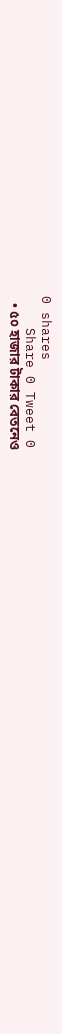0 shares
    Share 0 Tweet 0
  • ৫০ হাজার টাকার বেতনেও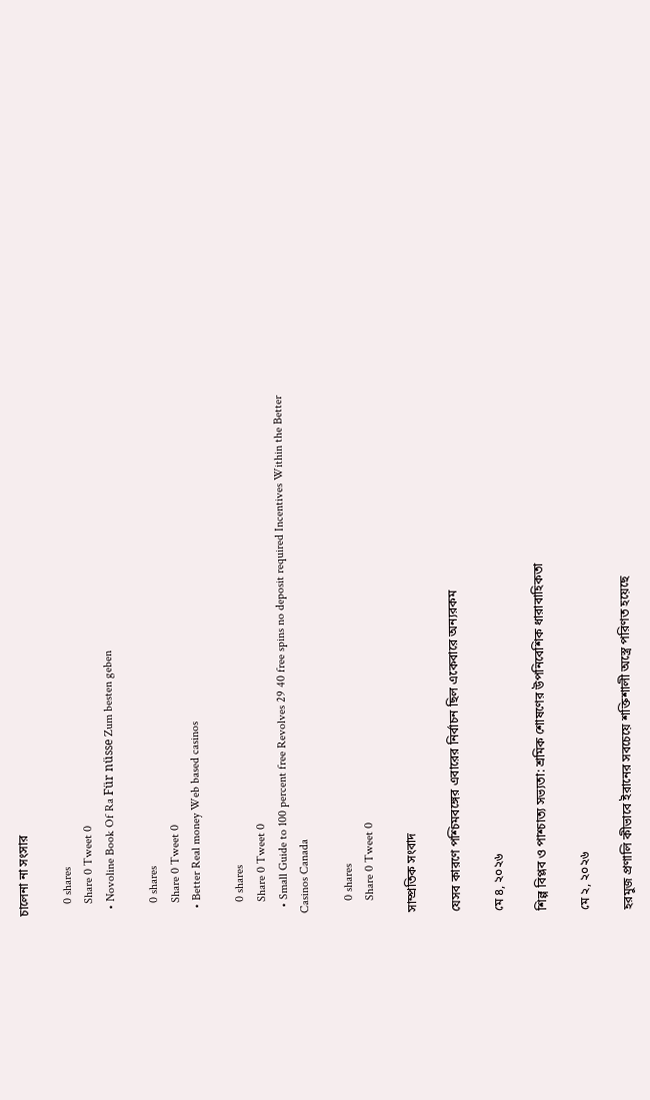চালেনা না সংসার

    0 shares
    Share 0 Tweet 0
  • Novoline Book Of Ra Für nüsse Zum besten geben

    0 shares
    Share 0 Tweet 0
  • Better Real money Web based casinos

    0 shares
    Share 0 Tweet 0
  • Small Guide to 100 percent free Revolves 29 40 free spins no deposit required Incentives Within the Better Casinos Canada

    0 shares
    Share 0 Tweet 0

সাম্প্রতিক সংবাদ

যেসব কারণে পশ্চিমবঙ্গের এবারের নির্বাচন ছিল একেবারে অন্যরকম

মে ৪, ২০২৬

শিল্প বিপ্লব ও পাশ্চাত্য সভ্যতা: শ্রমিক শোষণের উপনিবেশিক ধারাবাহিকতা

মে ২, ২০২৬

হরমুজ প্রণালি কীভাবে ইরানের সবচেয়ে শক্তিশালী অস্ত্রে পরিণত হয়েছে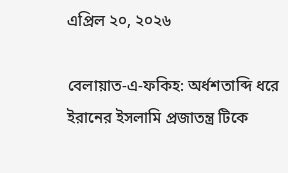এপ্রিল ২০, ২০২৬

বেলায়াত-এ-ফকিহ: অর্ধশতাব্দি ধরে ইরানের ইসলামি প্রজাতন্ত্র টিকে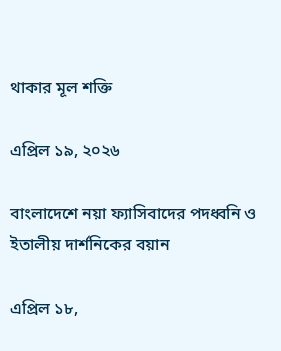থাকার মূল শক্তি

এপ্রিল ১৯, ২০২৬

বাংলাদেশে নয়া ফ্যাসিবাদের পদধ্বনি ও ইতালীয় দার্শনিকের বয়ান

এপ্রিল ১৮,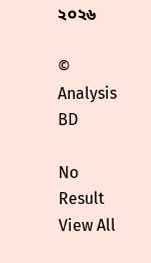২০২৬

© Analysis BD

No Result
View All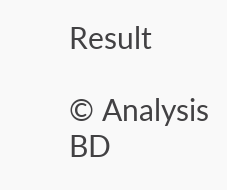Result

© Analysis BD